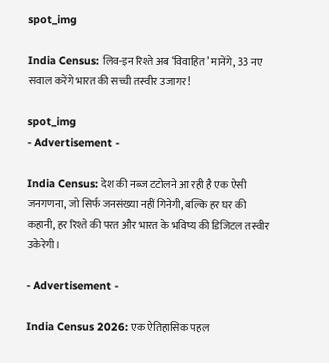spot_img

India Census: लिव-इन रिश्ते अब ‘विवाहित’ मानेंगे, 33 नए सवाल करेंगे भारत की सच्ची तस्वीर उजागर!

spot_img
- Advertisement -

India Census: देश की नब्ज टटोलने आ रही है एक ऐसी जनगणना, जो सिर्फ जनसंख्या नहीं गिनेगी, बल्कि हर घर की कहानी, हर रिश्ते की परत और भारत के भविष्य की डिजिटल तस्वीर उकेरेगी।

- Advertisement -

India Census 2026: एक ऐतिहासिक पहल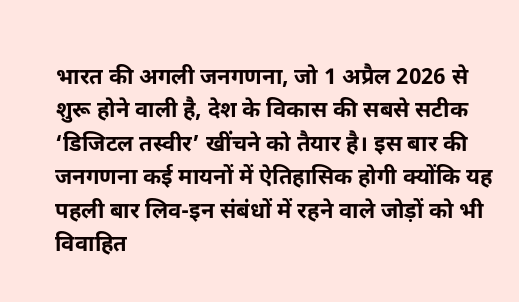भारत की अगली जनगणना, जो 1 अप्रैल 2026 से शुरू होने वाली है, देश के विकास की सबसे सटीक ‘डिजिटल तस्वीर’ खींचने को तैयार है। इस बार की जनगणना कई मायनों में ऐतिहासिक होगी क्योंकि यह पहली बार लिव-इन संबंधों में रहने वाले जोड़ों को भी विवाहित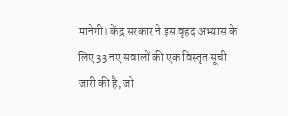मानेगी। केंद्र सरकार ने इस वृहद अभ्यास के लिए 33 नए सवालों की एक विस्तृत सूची जारी की है, जो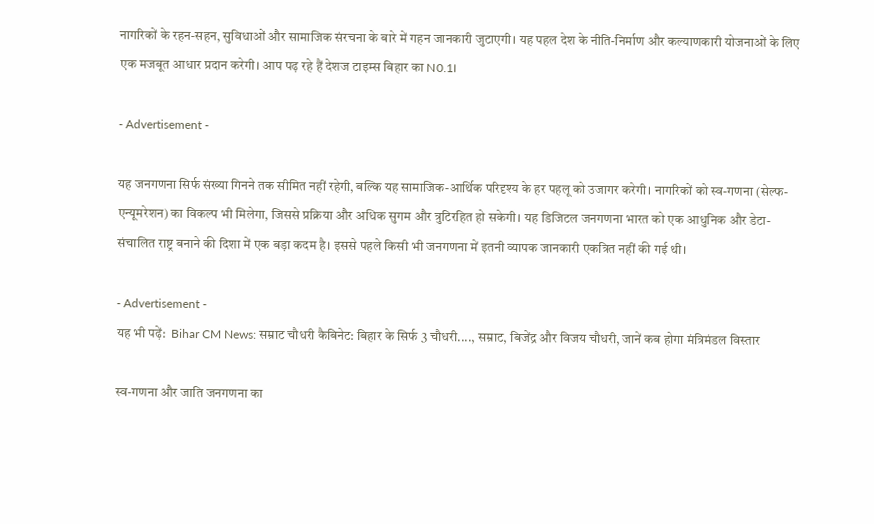नागरिकों के रहन-सहन, सुविधाओं और सामाजिक संरचना के बारे में गहन जानकारी जुटाएगी। यह पहल देश के नीति-निर्माण और कल्याणकारी योजनाओं के लिए एक मजबूत आधार प्रदान करेगी। आप पढ़ रहे हैं देशज टाइम्स बिहार का N0.1।

- Advertisement -

यह जनगणना सिर्फ संख्या गिनने तक सीमित नहीं रहेगी, बल्कि यह सामाजिक-आर्थिक परिदृश्य के हर पहलू को उजागर करेगी। नागरिकों को स्व-गणना (सेल्फ-एन्यूमरेशन) का विकल्प भी मिलेगा, जिससे प्रक्रिया और अधिक सुगम और त्रुटिरहित हो सकेगी। यह डिजिटल जनगणना भारत को एक आधुनिक और डेटा-संचालित राष्ट्र बनाने की दिशा में एक बड़ा कदम है। इससे पहले किसी भी जनगणना में इतनी व्यापक जानकारी एकत्रित नहीं की गई थी।

- Advertisement -
यह भी पढ़ें:  Bihar CM News: सम्राट चौधरी कैबिनेट: बिहार के सिर्फ 3 चौधरी...., सम्राट, बिजेंद्र और विजय चौधरी, जानें कब होगा मंत्रिमंडल विस्तार

स्व-गणना और जाति जनगणना का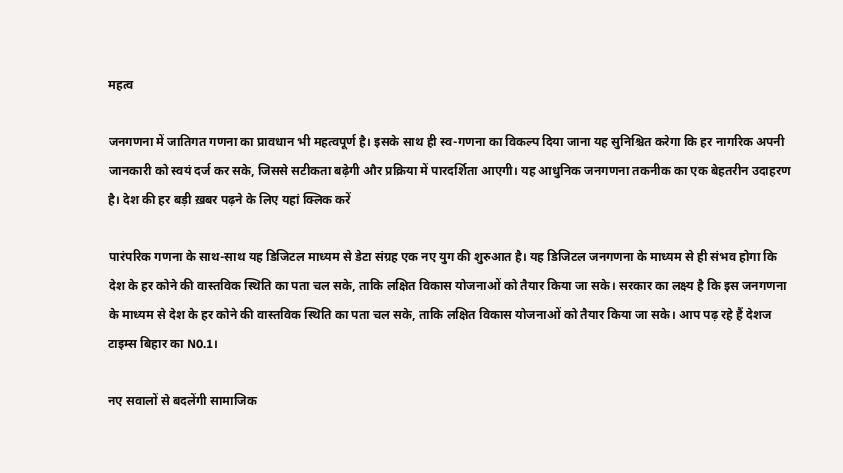महत्व

जनगणना में जातिगत गणना का प्रावधान भी महत्वपूर्ण है। इसके साथ ही स्व-गणना का विकल्प दिया जाना यह सुनिश्चित करेगा कि हर नागरिक अपनी जानकारी को स्वयं दर्ज कर सके, जिससे सटीकता बढ़ेगी और प्रक्रिया में पारदर्शिता आएगी। यह आधुनिक जनगणना तकनीक का एक बेहतरीन उदाहरण है। देश की हर बड़ी ख़बर पढ़ने के लिए यहां क्लिक करें

पारंपरिक गणना के साथ-साथ यह डिजिटल माध्यम से डेटा संग्रह एक नए युग की शुरुआत है। यह डिजिटल जनगणना के माध्यम से ही संभव होगा कि देश के हर कोने की वास्तविक स्थिति का पता चल सके, ताकि लक्षित विकास योजनाओं को तैयार किया जा सके। सरकार का लक्ष्य है कि इस जनगणना के माध्यम से देश के हर कोने की वास्तविक स्थिति का पता चल सके, ताकि लक्षित विकास योजनाओं को तैयार किया जा सके। आप पढ़ रहे हैं देशज टाइम्स बिहार का N0.1।

नए सवालों से बदलेंगी सामाजिक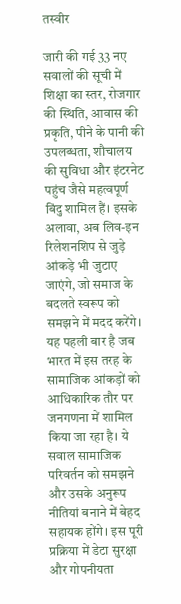तस्वीर

जारी की गई 33 नए सवालों की सूची में शिक्षा का स्तर, रोजगार की स्थिति, आवास की प्रकृति, पीने के पानी की उपलब्धता, शौचालय की सुविधा और इंटरनेट पहुंच जैसे महत्वपूर्ण बिंदु शामिल हैं। इसके अलावा, अब लिव-इन रिलेशनशिप से जुड़े आंकड़े भी जुटाए जाएंगे, जो समाज के बदलते स्वरूप को समझने में मदद करेंगे। यह पहली बार है जब भारत में इस तरह के सामाजिक आंकड़ों को आधिकारिक तौर पर जनगणना में शामिल किया जा रहा है। ये सवाल सामाजिक परिवर्तन को समझने और उसके अनुरूप नीतियां बनाने में बेहद सहायक होंगे। इस पूरी प्रक्रिया में डेटा सुरक्षा और गोपनीयता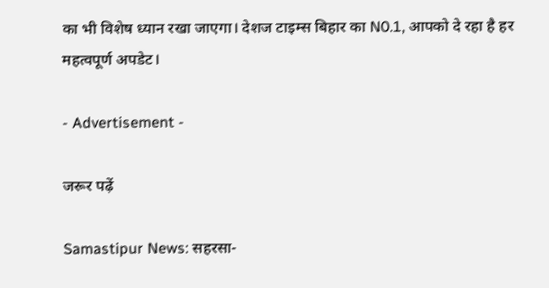का भी विशेष ध्यान रखा जाएगा। देशज टाइम्स बिहार का N0.1, आपको दे रहा है हर महत्वपूर्ण अपडेट।

- Advertisement -

जरूर पढ़ें

Samastipur News: सहरसा-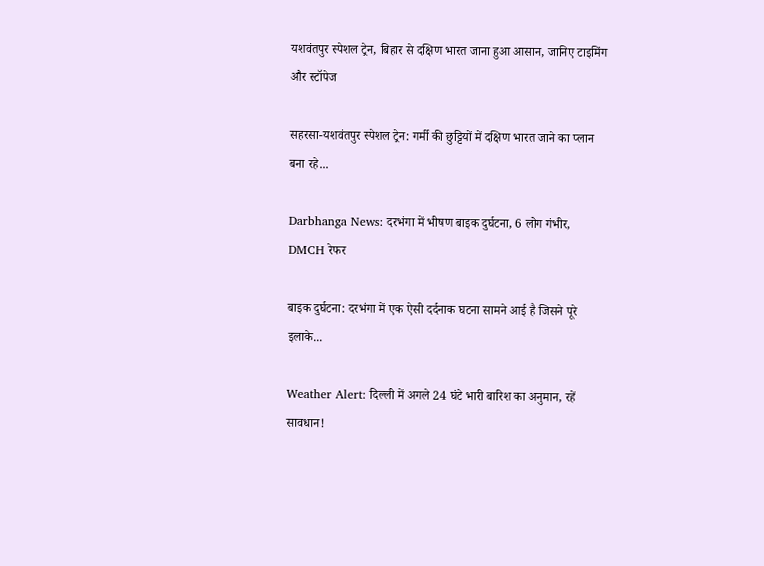यशवंतपुर स्पेशल ट्रेन, बिहार से दक्षिण भारत जाना हुआ आसान, जानिए टाइमिंग और स्टॉपेज

सहरसा-यशवंतपुर स्पेशल ट्रेन: गर्मी की छुट्टियों में दक्षिण भारत जाने का प्लान बना रहे...

Darbhanga News: दरभंगा में भीषण बाइक दुर्घटना, 6 लोग गंभीर, DMCH रेफर

बाइक दुर्घटना: दरभंगा में एक ऐसी दर्दनाक घटना सामने आई है जिसने पूरे इलाके...

Weather Alert: दिल्ली में अगले 24 घंटे भारी बारिश का अनुमान, रहें सावधान!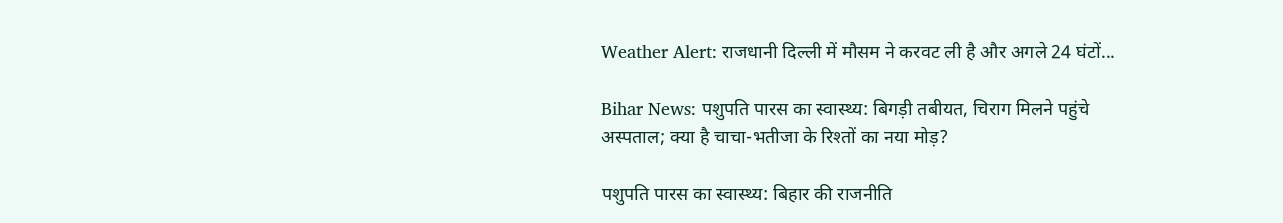Weather Alert: राजधानी दिल्ली में मौसम ने करवट ली है और अगले 24 घंटों...

Bihar News: पशुपति पारस का स्वास्थ्य: बिगड़ी तबीयत, चिराग मिलने पहुंचे अस्पताल; क्या है चाचा-भतीजा के रिश्तों का नया मोड़?

पशुपति पारस का स्वास्थ्य: बिहार की राजनीति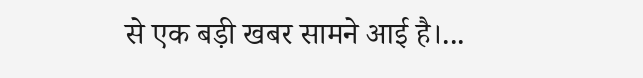से एक बड़ी खबर सामने आई है।...